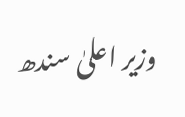وزیر اعلیٰ سندھ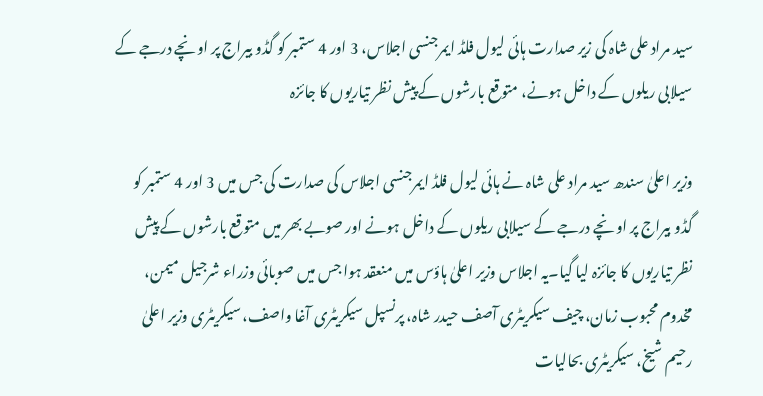سید مراد علی شاہ کی زیر صدارت ہائی لیول فلڈ ایمرجنسی اجلاس، 3 اور 4 ستمبر کو گڈو بیراج پر اونچے درجے کے سیلابی ریلوں کے داخل ہونے، متوقع بارشوں کے پیش نظر تیاریوں کا جائزہ

وزیر اعلیٰ سندھ سید مراد علی شاہ نے ہائی لیول فلڈ ایمرجنسی اجلاس کی صدارت کی جس میں 3 اور 4 ستمبر کو گڈو بیراج پر اونچے درجے کے سیلابی ریلوں کے داخل ہونے اور صوبے بھر میں متوقع بارشوں کے پیش نظر تیاریوں کا جائزہ لیا گیا۔یہ اجلاس وزیر اعلیٰ ہاؤس میں منعقد ہوا جس میں صوبائی وزراء شرجیل میمن، مخدوم محبوب زمان، چیف سیکریٹری آصف حیدر شاہ، پرنسپل سیکریٹری آغا واصف، سیکریٹری وزیر اعلیٰ رحیم شیخ، سیکریٹری بحالیات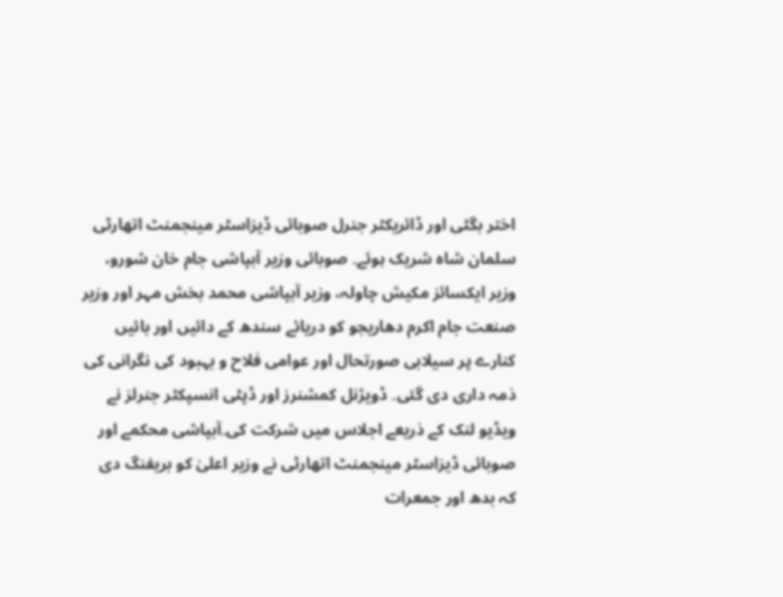اختر بگٹی اور ڈائریکٹر جنرل صوبائی ڈیزاسٹر مینجمنٹ اتھارٹی سلمان شاہ شریک ہوئے۔ صوبائی وزیر آبپاشی جام خان شورو، وزیر ایکسائز مکیش چاولہ، وزیر آبپاشی محمد بخش مہر اور وزیر صنعت جام اکرم دھاریجو کو دریائے سندھ کے دائیں اور بائیں کنارے پر سیلابی صورتحال اور عوامی فلاح و بہبود کی نگرانی کی ذمہ داری دی گئی۔ ڈویژنل کمشنرز اور ڈپٹی انسپکٹر جنرلز نے ویڈیو لنک کے ذریعے اجلاس میں شرکت کی۔آبپاشی محکمے اور صوبائی ڈیزاسٹر مینجمنٹ اتھارٹی نے وزیر اعلیٰ کو بریفنگ دی کہ بدھ اور جمعرات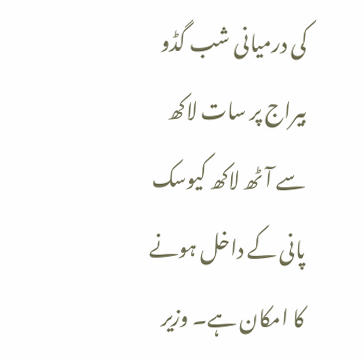کی درمیانی شب گڈو بیراج پر سات لاکھ سے آٹھ لاکھ کیوسک پانی کے داخل ہونے کا امکان ہے۔ وزیر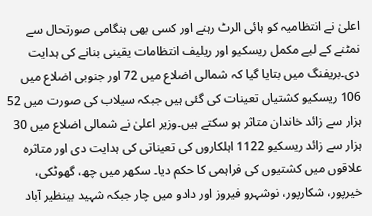اعلیٰ نے انتظامیہ کو ہائی الرٹ رہنے اور کسی بھی ہنگامی صورتحال سے نمٹنے کے لیے مکمل ریسکیو اور ریلیف انتظامات یقینی بنانے کی ہدایت دی۔بریفنگ میں بتایا گیا کہ شمالی اضلاع میں 72 اور جنوبی اضلاع میں 106 ریسکیو کشتیاں تعینات کی گئی ہیں جبکہ سیلاب کی صورت میں 52 ہزار سے زائد خاندان متاثر ہو سکتے ہیں۔وزیر اعلیٰ نے شمالی اضلاع میں 30 ہزار سے زائد ریسکیو 1122 اہلکاروں کی تعیناتی کی ہدایت دی اور متاثرہ علاقوں میں کشتیوں کی فراہمی کا حکم دیا۔ سکھر میں چھ، گھوٹکی، خیرپور، شکارپور، نوشہرو فیروز اور دادو میں چار جبکہ شہید بینظیر آباد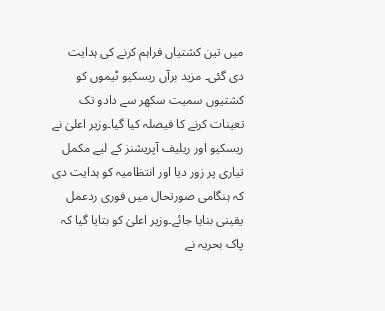میں تین کشتیاں فراہم کرنے کی ہدایت دی گئی۔ مزید برآں ریسکیو ٹیموں کو کشتیوں سمیت سکھر سے دادو تک تعینات کرنے کا فیصلہ کیا گیا۔وزیر اعلیٰ نے ریسکیو اور ریلیف آپریشنز کے لیے مکمل تیاری پر زور دیا اور انتظامیہ کو ہدایت دی کہ ہنگامی صورتحال میں فوری ردعمل یقینی بنایا جائے۔وزیر اعلیٰ کو بتایا گیا کہ پاک بحریہ نے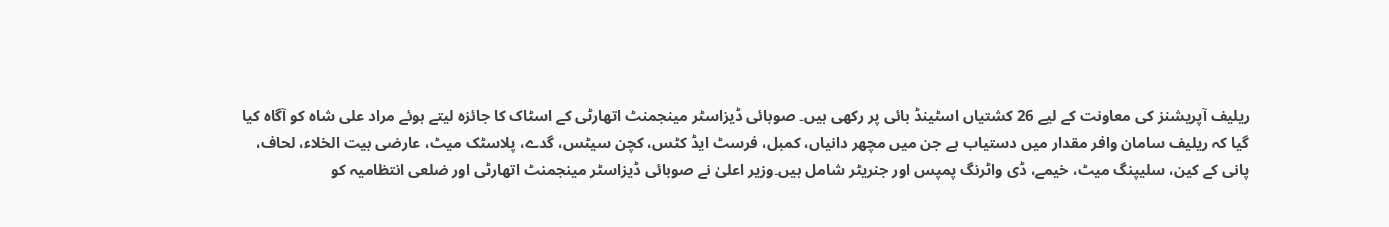ریلیف آپریشنز کی معاونت کے لیے 26 کشتیاں اسٹینڈ بائی پر رکھی ہیں۔ صوبائی ڈیزاسٹر مینجمنٹ اتھارٹی کے اسٹاک کا جائزہ لیتے ہوئے مراد علی شاہ کو آگاہ کیا گیا کہ ریلیف سامان وافر مقدار میں دستیاب ہے جن میں مچھر دانیاں، کمبل، فرسٹ ایڈ کٹس، کچن سیٹس، گدے، پلاسٹک میٹ، عارضی بیت الخلاء، لحاف، پانی کے کین، سلیپنگ میٹ، خیمے، ڈی واٹرنگ پمپس اور جنریٹر شامل ہیں۔وزیر اعلیٰ نے صوبائی ڈیزاسٹر مینجمنٹ اتھارٹی اور ضلعی انتظامیہ کو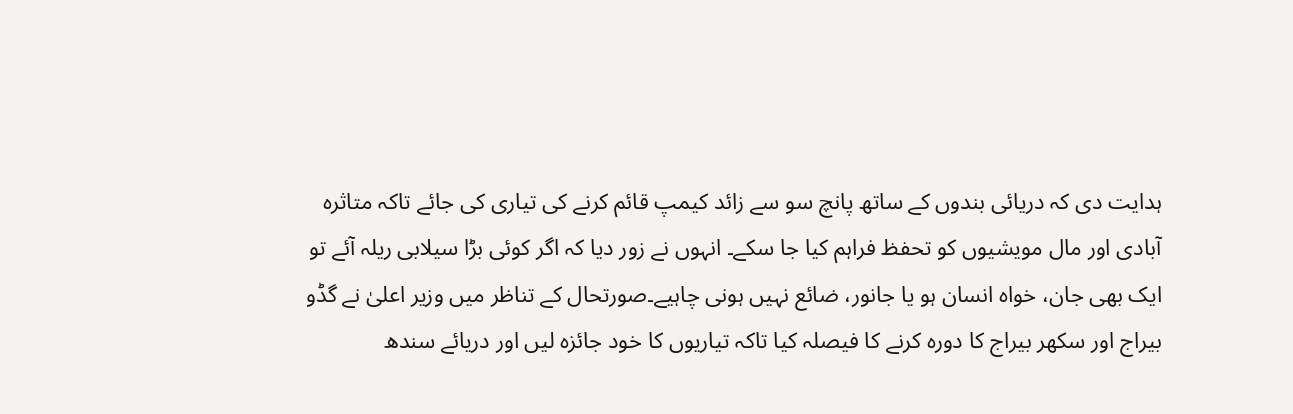ہدایت دی کہ دریائی بندوں کے ساتھ پانچ سو سے زائد کیمپ قائم کرنے کی تیاری کی جائے تاکہ متاثرہ آبادی اور مال مویشیوں کو تحفظ فراہم کیا جا سکے۔ انہوں نے زور دیا کہ اگر کوئی بڑا سیلابی ریلہ آئے تو ایک بھی جان، خواہ انسان ہو یا جانور، ضائع نہیں ہونی چاہیے۔صورتحال کے تناظر میں وزیر اعلیٰ نے گڈو بیراج اور سکھر بیراج کا دورہ کرنے کا فیصلہ کیا تاکہ تیاریوں کا خود جائزہ لیں اور دریائے سندھ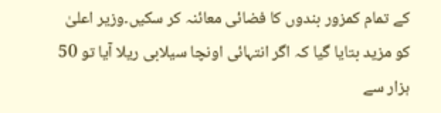کے تمام کمزور بندوں کا فضائی معائنہ کر سکیں۔وزیر اعلیٰ کو مزید بتایا گیا کہ اگر انتہائی اونچا سیلابی ریلا آیا تو 50 ہزار سے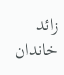زائد خاندان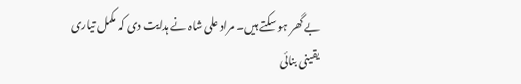بے گھر ہو سکتے ہیں۔ مراد علی شاہ نے ہدایت دی کہ مکمل تیاری یقینی بنائی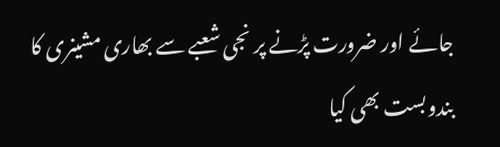جائے اور ضرورت پڑنے پر نجی شعبے سے بھاری مشینری کا بندوبست بھی کیا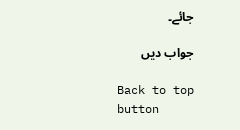جائے۔

جواب دیں

Back to top button